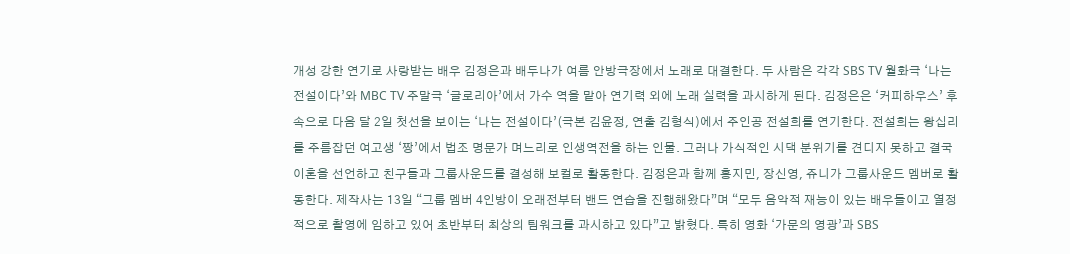개성 강한 연기로 사랑받는 배우 김정은과 배두나가 여름 안방극장에서 노래로 대결한다. 두 사람은 각각 SBS TV 월화극 ‘나는 전설이다’와 MBC TV 주말극 ‘글로리아’에서 가수 역을 맡아 연기력 외에 노래 실력을 과시하게 된다. 김정은은 ‘커피하우스’ 후속으로 다음 달 2일 첫선을 보이는 ‘나는 전설이다’(극본 김윤정, 연출 김형식)에서 주인공 전설희를 연기한다. 전설희는 왕십리를 주름잡던 여고생 ‘짱’에서 법조 명문가 며느리로 인생역전을 하는 인물. 그러나 가식적인 시댁 분위기를 견디지 못하고 결국 이혼을 선언하고 친구들과 그룹사운드를 결성해 보컬로 활동한다. 김정은과 함께 홍지민, 장신영, 쥬니가 그룹사운드 멤버로 활동한다. 제작사는 13일 “그룹 멤버 4인방이 오래전부터 밴드 연습을 진행해왔다”며 “모두 음악적 재능이 있는 배우들이고 열정적으로 촬영에 임하고 있어 초반부터 최상의 팀워크를 과시하고 있다”고 밝혔다. 특히 영화 ‘가문의 영광’과 SBS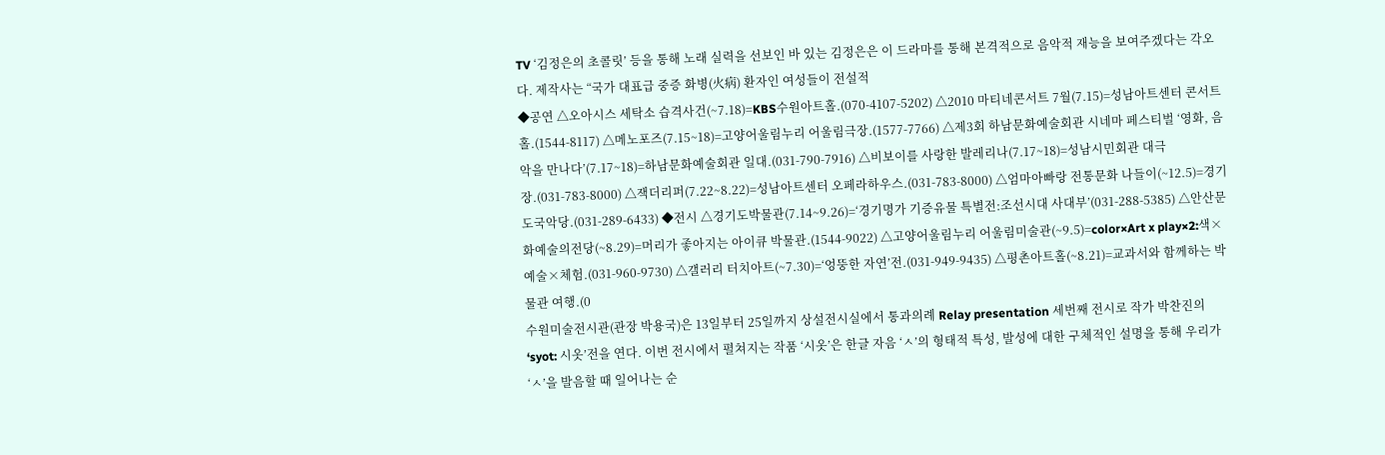TV ‘김정은의 초콜릿’ 등을 통해 노래 실력을 선보인 바 있는 김정은은 이 드라마를 통해 본격적으로 음악적 재능을 보여주겠다는 각오다. 제작사는 “국가 대표급 중증 화병(火病) 환자인 여성들이 전설적
◆공연 △오아시스 세탁소 습격사건(~7.18)=KBS수원아트홀.(070-4107-5202) △2010 마티네콘서트 7월(7.15)=성남아트센터 콘서트홀.(1544-8117) △메노포즈(7.15~18)=고양어울림누리 어울림극장.(1577-7766) △제3회 하남문화예술회관 시네마 페스티벌 ‘영화, 음악을 만나다’(7.17~18)=하남문화예술회관 일대.(031-790-7916) △비보이를 사랑한 발레리나(7.17~18)=성남시민회관 대극장.(031-783-8000) △잭더리퍼(7.22~8.22)=성남아트센터 오페라하우스.(031-783-8000) △엄마아빠랑 전통문화 나들이(~12.5)=경기도국악당.(031-289-6433) ◆전시 △경기도박물관(7.14~9.26)=‘경기명가 기증유물 특별전:조선시대 사대부’(031-288-5385) △안산문화예술의전당(~8.29)=머리가 좋아지는 아이큐 박물관.(1544-9022) △고양어울림누리 어울림미술관(~9.5)=color×Art x play×2:색×예술×체험.(031-960-9730) △갤러리 터치아트(~7.30)=‘엉뚱한 자연’전.(031-949-9435) △평촌아트홀(~8.21)=교과서와 함께하는 박물관 여행.(0
수원미술전시관(관장 박용국)은 13일부터 25일까지 상설전시실에서 통과의례 Relay presentation 세번째 전시로 작가 박찬진의 ‘syot: 시옷’전을 연다. 이번 전시에서 펼쳐지는 작품 ‘시옷’은 한글 자음 ‘ㅅ’의 형태적 특성, 발성에 대한 구체적인 설명을 통해 우리가 ‘ㅅ’을 발음할 때 일어나는 순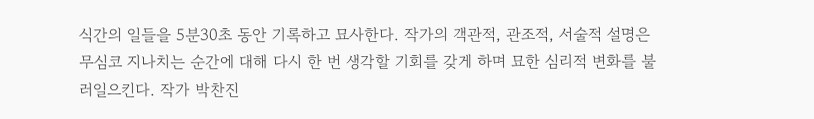식간의 일들을 5분30초 동안 기록하고 묘사한다. 작가의 객관적, 관조적, 서술적 설명은 무심코 지나치는 순간에 대해 다시 한 번 생각할 기회를 갖게 하며 묘한 심리적 변화를 불러일으킨다. 작가 박찬진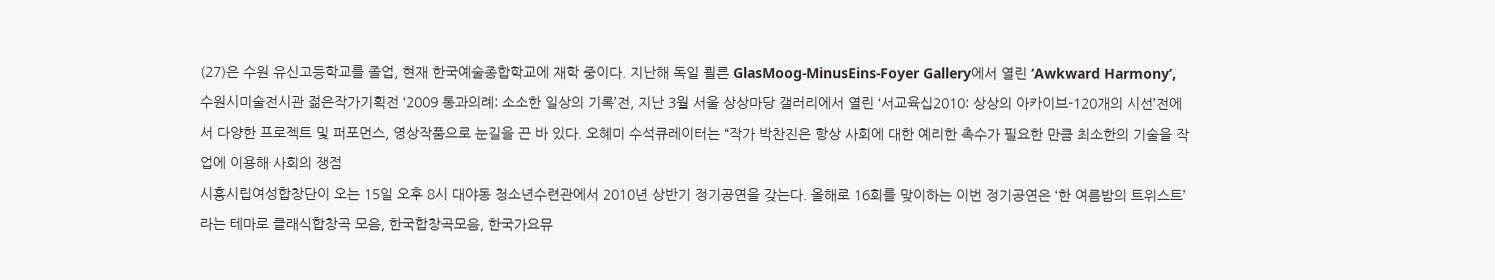(27)은 수원 유신고등학교를 졸업, 현재 한국예술종합학교에 재학 중이다. 지난해 독일 쾰른 GlasMoog-MinusEins-Foyer Gallery에서 열린 ‘Awkward Harmony’, 수원시미술전시관 젊은작가기획전 ‘2009 통과의례: 소소한 일상의 기록’전, 지난 3월 서울 상상마당 갤러리에서 열린 ‘서교육십2010: 상상의 아카이브-120개의 시선’전에서 다양한 프로젝트 및 퍼포먼스, 영상작품으로 눈길을 끈 바 있다. 오혜미 수석큐레이터는 “작가 박찬진은 항상 사회에 대한 예리한 촉수가 필요한 만큼 최소한의 기술을 작업에 이용해 사회의 쟁점
시흥시립여성합창단이 오는 15일 오후 8시 대야동 청소년수련관에서 2010년 상반기 정기공연을 갖는다. 올해로 16회를 맞이하는 이번 정기공연은 ‘한 여름밤의 트위스트’라는 테마로 클래식합창곡 모음, 한국합창곡모음, 한국가요뮤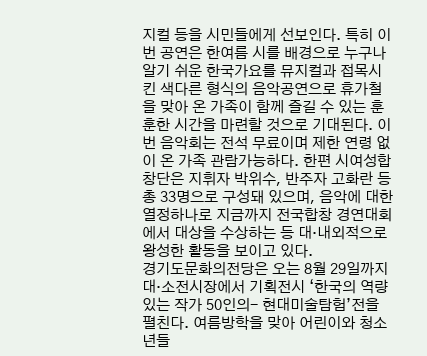지컬 등을 시민들에게 선보인다. 특히 이번 공연은 한여름 시를 배경으로 누구나 알기 쉬운 한국가요를 뮤지컬과 접목시킨 색다른 형식의 음악공연으로 휴가철을 맞아 온 가족이 함께 즐길 수 있는 훈훈한 시간을 마련할 것으로 기대된다. 이번 음악회는 전석 무료이며 제한 연령 없이 온 가족 관람가능하다. 한편 시여성합창단은 지휘자 박위수, 반주자 고화란 등 총 33명으로 구성돼 있으며, 음악에 대한 열정하나로 지금까지 전국합창 경연대회에서 대상을 수상하는 등 대·내외적으로 왕성한 활동을 보이고 있다.
경기도문화의전당은 오는 8월 29일까지 대·소전시장에서 기획전시 ‘한국의 역량 있는 작가 50인의- 현대미술탐험’전을 펼친다. 여름방학을 맞아 어린이와 청소년들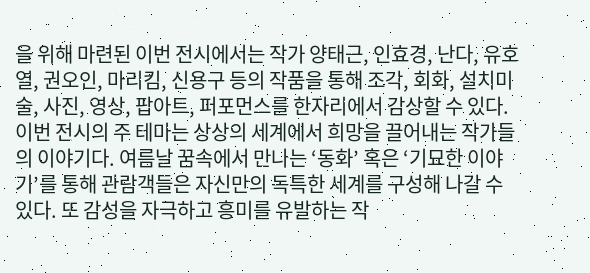을 위해 마련된 이번 전시에서는 작가 양태근, 인효경, 난다, 유호열, 권오인, 마리킴, 신용구 등의 작품을 통해 조각, 회화, 설치미술, 사진, 영상, 팝아트, 퍼포먼스를 한자리에서 감상할 수 있다. 이번 전시의 주 테마는 상상의 세계에서 희망을 끌어내는 작가들의 이야기다. 여름날 꿈속에서 만나는 ‘동화’ 혹은 ‘기묘한 이야기’를 통해 관람객들은 자신만의 독특한 세계를 구성해 나갈 수 있다. 또 감성을 자극하고 흥미를 유발하는 작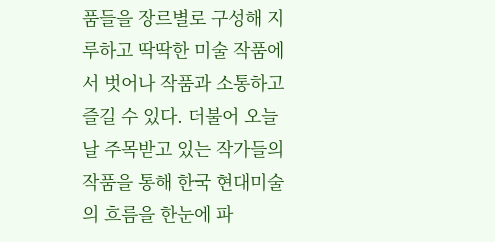품들을 장르별로 구성해 지루하고 딱딱한 미술 작품에서 벗어나 작품과 소통하고 즐길 수 있다. 더불어 오늘날 주목받고 있는 작가들의 작품을 통해 한국 현대미술의 흐름을 한눈에 파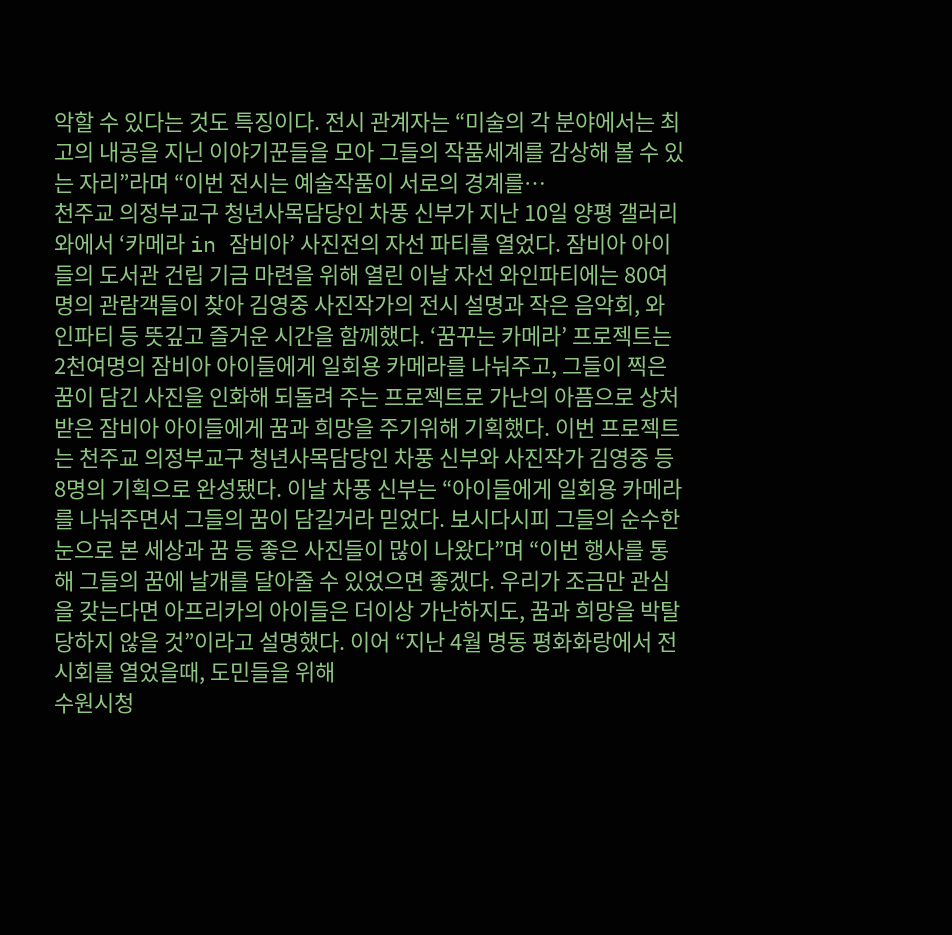악할 수 있다는 것도 특징이다. 전시 관계자는 “미술의 각 분야에서는 최고의 내공을 지닌 이야기꾼들을 모아 그들의 작품세계를 감상해 볼 수 있는 자리”라며 “이번 전시는 예술작품이 서로의 경계를…
천주교 의정부교구 청년사목담당인 차풍 신부가 지난 10일 양평 갤러리 와에서 ‘카메라 in 잠비아’ 사진전의 자선 파티를 열었다. 잠비아 아이들의 도서관 건립 기금 마련을 위해 열린 이날 자선 와인파티에는 80여명의 관람객들이 찾아 김영중 사진작가의 전시 설명과 작은 음악회, 와인파티 등 뜻깊고 즐거운 시간을 함께했다. ‘꿈꾸는 카메라’ 프로젝트는 2천여명의 잠비아 아이들에게 일회용 카메라를 나눠주고, 그들이 찍은 꿈이 담긴 사진을 인화해 되돌려 주는 프로젝트로 가난의 아픔으로 상처받은 잠비아 아이들에게 꿈과 희망을 주기위해 기획했다. 이번 프로젝트는 천주교 의정부교구 청년사목담당인 차풍 신부와 사진작가 김영중 등 8명의 기획으로 완성됐다. 이날 차풍 신부는 “아이들에게 일회용 카메라를 나눠주면서 그들의 꿈이 담길거라 믿었다. 보시다시피 그들의 순수한 눈으로 본 세상과 꿈 등 좋은 사진들이 많이 나왔다”며 “이번 행사를 통해 그들의 꿈에 날개를 달아줄 수 있었으면 좋겠다. 우리가 조금만 관심을 갖는다면 아프리카의 아이들은 더이상 가난하지도, 꿈과 희망을 박탈당하지 않을 것”이라고 설명했다. 이어 “지난 4월 명동 평화화랑에서 전시회를 열었을때, 도민들을 위해
수원시청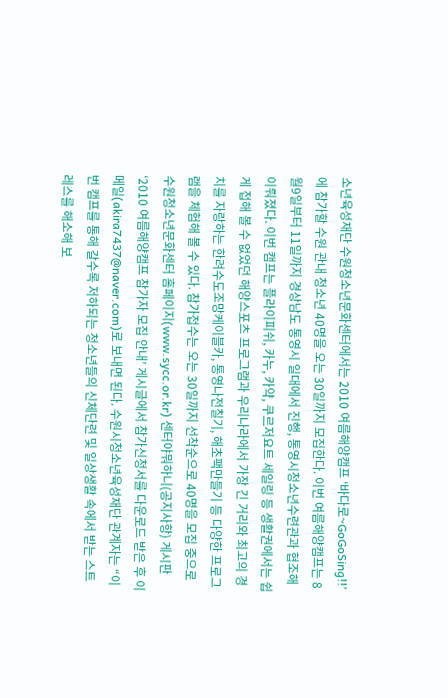소년육성재단 수원청소년문화센터에서는 2010 여름해양캠프 ‘바다로~GoGoSing!!’에 참가할 수원 관내 청소년 40명을 오는 30일까지 모집한다. 이번 여름해양캠프는 8월9일부터 11일까지 경상남도 통영시 일대에서 진행, 통영시청소년수련관과 협조해 이뤄졌다. 이번 캠프는 플라이피쉬, 카누, 카약, 쿠르저요트 세일링 등 생활권에서는 쉽게 접해 볼 수 없었던 해양스포츠 프로그램과 우리나라에서 가장 긴 거리와 최고의 경치를 자랑하는 한려수도조망케이블카, 통영나전칠기, 해초팩만들기 등 다양한 프로그램을 체험해 볼 수 있다. 참가접수는 오는 30일까지 선착순으로 40명을 모집 중으로 수원청소년문화센터 홈페이지(www.sycc.or.kr) 센터야뭐하니(공지사항) 게시판 ‘2010 여름해양캠프 참가자 모집 안내’ 게시글에서 참가신청서를 다운로드 받은 후 이메일(akira7437@naver.com)로 보내면 된다. 수원시청소년육성재단 관계자는 “이번 캠프를 통해 갈수록 저하되는 청소년들의 신체단련 및 일상생활 속에서 받는 스트레스를 해소해 보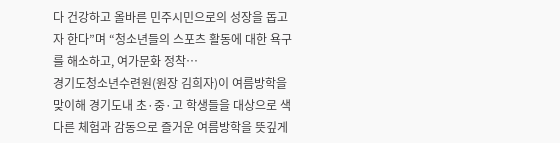다 건강하고 올바른 민주시민으로의 성장을 돕고자 한다”며 “청소년들의 스포츠 활동에 대한 욕구를 해소하고, 여가문화 정착…
경기도청소년수련원(원장 김희자)이 여름방학을 맞이해 경기도내 초·중·고 학생들을 대상으로 색다른 체험과 감동으로 즐거운 여름방학을 뜻깊게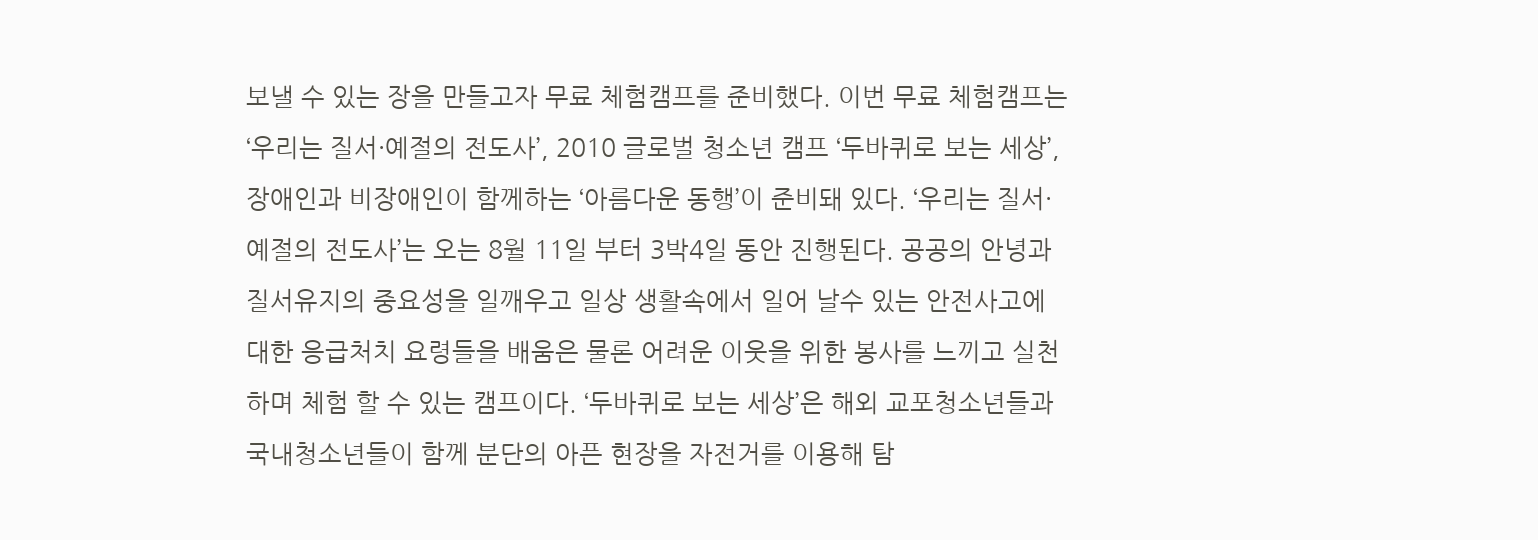보낼 수 있는 장을 만들고자 무료 체험캠프를 준비했다. 이번 무료 체험캠프는 ‘우리는 질서·예절의 전도사’, 2010 글로벌 청소년 캠프 ‘두바퀴로 보는 세상’, 장애인과 비장애인이 함께하는 ‘아름다운 동행’이 준비돼 있다. ‘우리는 질서·예절의 전도사’는 오는 8월 11일 부터 3박4일 동안 진행된다. 공공의 안녕과 질서유지의 중요성을 일깨우고 일상 생활속에서 일어 날수 있는 안전사고에 대한 응급처치 요령들을 배움은 물론 어려운 이웃을 위한 봉사를 느끼고 실천하며 체험 할 수 있는 캠프이다. ‘두바퀴로 보는 세상’은 해외 교포청소년들과 국내청소년들이 함께 분단의 아픈 현장을 자전거를 이용해 탐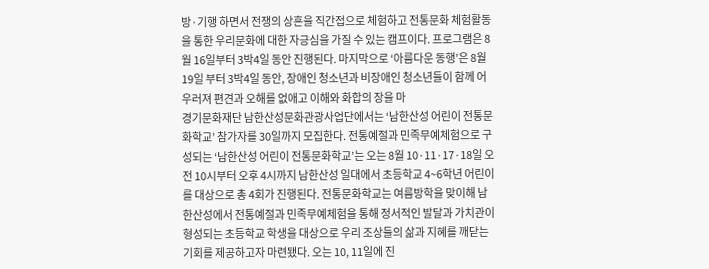방·기행 하면서 전쟁의 상흔을 직간접으로 체험하고 전통문화 체험활동을 통한 우리문화에 대한 자긍심을 가질 수 있는 캠프이다. 프로그램은 8월 16일부터 3박4일 동안 진행된다. 마지막으로 ‘아름다운 동행’은 8월 19일 부터 3박4일 동안, 장애인 청소년과 비장애인 청소년들이 함께 어우러져 편견과 오해를 없애고 이해와 화합의 장을 마
경기문화재단 남한산성문화관광사업단에서는 ‘남한산성 어린이 전통문화학교’ 참가자를 30일까지 모집한다. 전통예절과 민족무예체험으로 구성되는 ‘남한산성 어린이 전통문화학교’는 오는 8월 10·11·17·18일 오전 10시부터 오후 4시까지 남한산성 일대에서 초등학교 4~6학년 어린이를 대상으로 총 4회가 진행된다. 전통문화학교는 여름방학을 맞이해 남한산성에서 전통예절과 민족무예체험을 통해 정서적인 발달과 가치관이 형성되는 초등학교 학생을 대상으로 우리 조상들의 삶과 지혜를 깨닫는 기회를 제공하고자 마련됐다. 오는 10, 11일에 진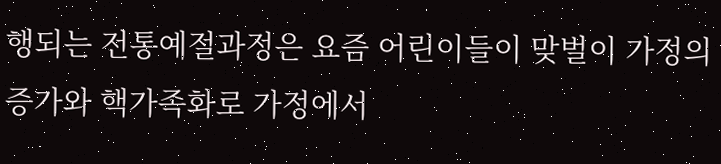행되는 전통예절과정은 요즘 어린이들이 맞벌이 가정의 증가와 핵가족화로 가정에서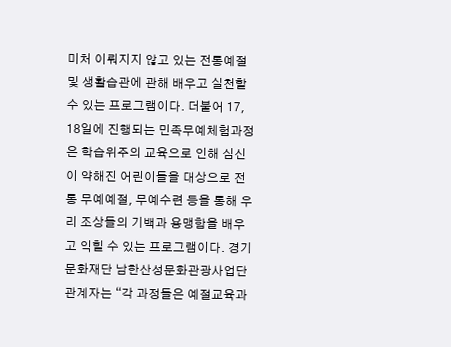미처 이뤄지지 않고 있는 전통예절 및 생활습관에 관해 배우고 실천할 수 있는 프로그램이다. 더불어 17, 18일에 진행되는 민족무예체험과정은 학습위주의 교육으로 인해 심신이 약해진 어린이들을 대상으로 전통 무예예절, 무예수련 등을 통해 우리 조상들의 기백과 용맹함을 배우고 익힐 수 있는 프로그램이다. 경기문화재단 남한산성문화관광사업단 관계자는 “각 과정들은 예절교육과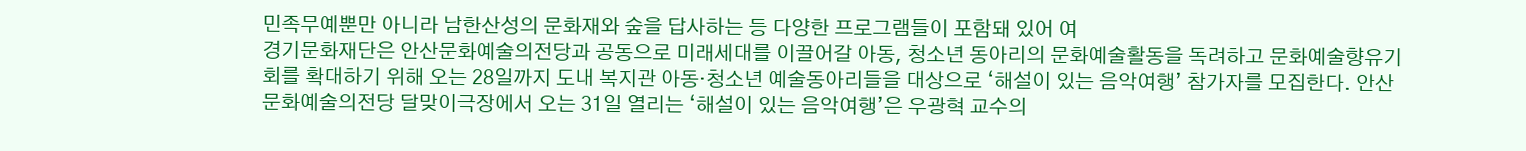민족무예뿐만 아니라 남한산성의 문화재와 숲을 답사하는 등 다양한 프로그램들이 포함돼 있어 여
경기문화재단은 안산문화예술의전당과 공동으로 미래세대를 이끌어갈 아동, 청소년 동아리의 문화예술활동을 독려하고 문화예술향유기회를 확대하기 위해 오는 28일까지 도내 복지관 아동·청소년 예술동아리들을 대상으로 ‘해설이 있는 음악여행’ 참가자를 모집한다. 안산문화예술의전당 달맞이극장에서 오는 31일 열리는 ‘해설이 있는 음악여행’은 우광혁 교수의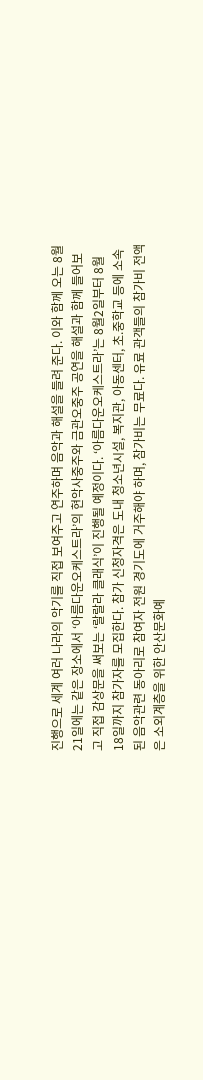진행으로 세계 여러 나라의 악기를 직접 보여주고 연주하며 음악과 해설을 들려 준다. 이와 함께 오는 8월 21일에는 같은 장소에서 ‘아름다운오케스트라’의 현악사중주와 금관오중주 공연을 해설과 함께 들어보고 직접 감상문을 써보는 ‘랄랄라 클래식’이 진행될 예정이다. ‘아름다운오케스트라’는 8월2일부터 8월18일까지 참가자를 모집한다. 참가 신청자격은 도내 청소년시설, 복지관, 아동센터, 초.중학교 등에 소속된 음악관련 동아리로 참여자 전원 경기도에 거주해야 하며, 참가비는 무료다. 유료 관객들의 참가비 전액은 소외계층을 위한 안산문화예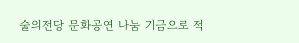술의전당 문화공연 나눔 기금으로 적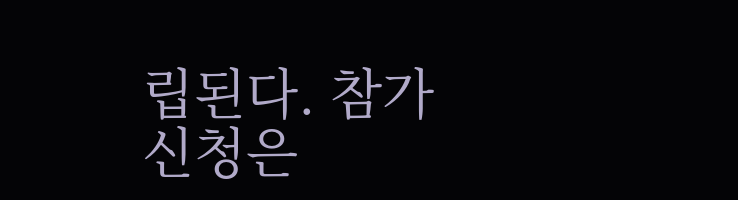립된다. 참가신청은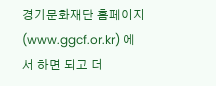경기문화재단 홈페이지(www.ggcf.or.kr) 에서 하면 되고 더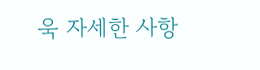욱 자세한 사항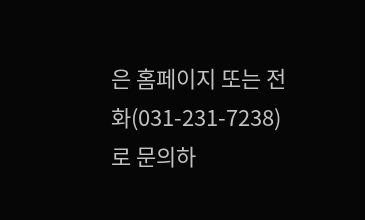은 홈페이지 또는 전화(031-231-7238)로 문의하